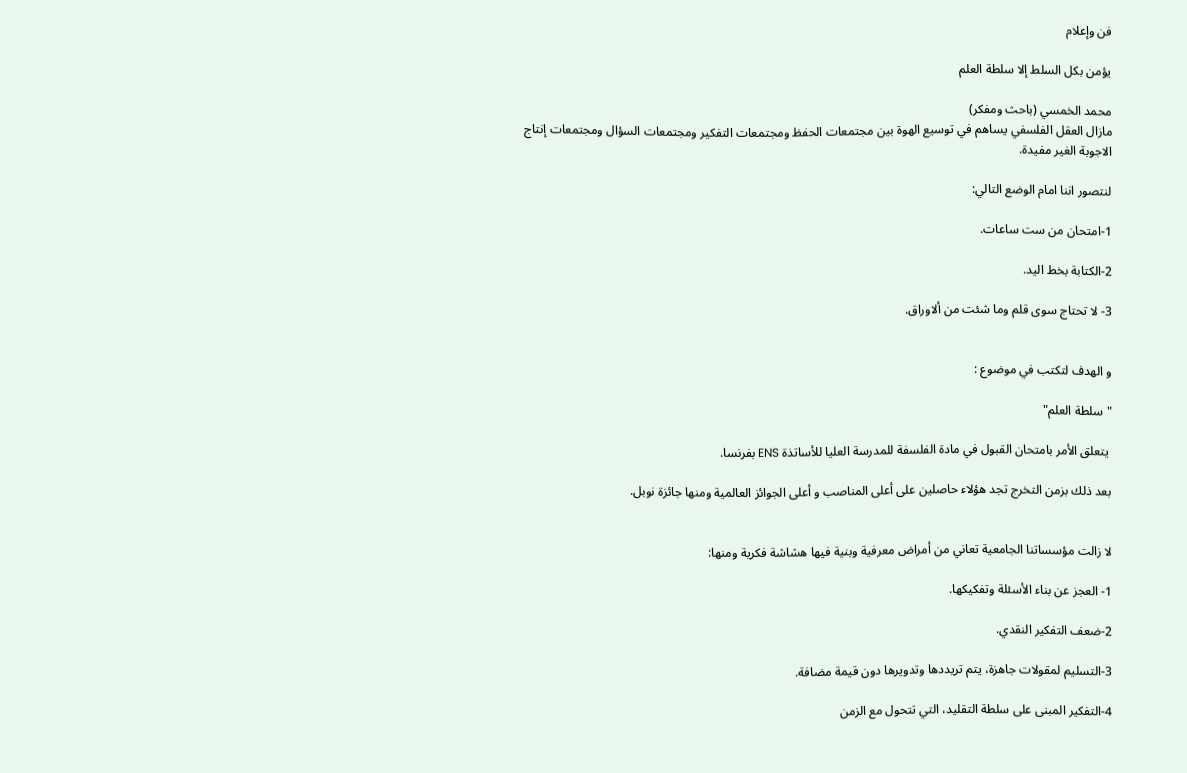فن وإعلام

يؤمن بكل السلط إلا سلطة العلم

محمد الخمسي (باحث ومفكر)
مازال العقل الفلسفي يساهم في توسيع الهوة بين مجتمعات الحفظ ومجتمعات التفكير ومجتمعات السؤال ومجتمعات إنتاج الاجوبة الغير مفيدة.

لنتصور اننا امام الوضع التالي:

1-امتحان من ست ساعات.

2-الكتابة بخط اليد.

3- لا تحتاج سوى قلم وما شئت من ألاوراق.


و الهدف لتكتب في موضوع :

"سلطة العلم"

 يتعلق الأمر بامتحان القبول في مادة الفلسفة للمدرسة العليا للأساتذة ENS بفرنسا.

بعد ذلك بزمن التخرج تجد هؤلاء حاصلين على أعلى المناصب و أعلى الجوائز العالمية ومنها جائزة نوبل.


لا زالت مؤسساتنا الجامعية تعاني من أمراض معرفية وبنية فيها هشاشة فكرية ومنها:

1- العجز عن بناء الأسئلة وتفكيكها.

2-ضعف التفكير النقدي.

3-التسليم لمقولات جاهزة، يتم تريددها وتدويرها دون قيمة مضافة.

4-التفكير المبنى على سلطة التقليد، التي تتحول مع الزمن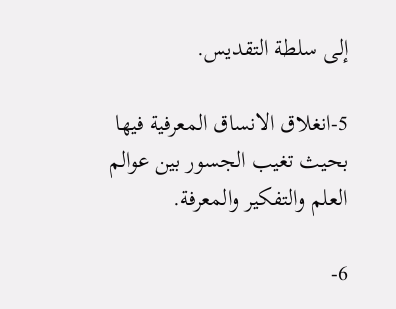إلى سلطة التقديس.

5-انغلاق الانساق المعرفية فيها بحيث تغيب الجسور بين عوالم العلم والتفكير والمعرفة.

6-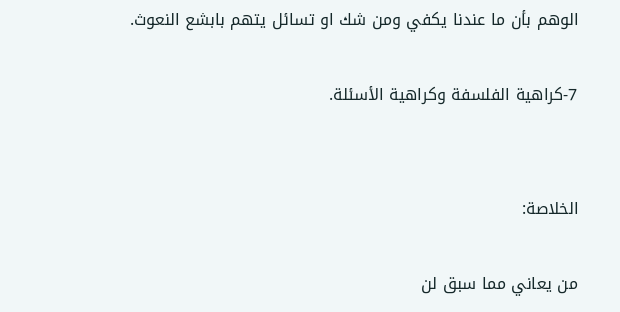الوهم بأن ما عندنا يكفي ومن شك او تسائل يتهم بابشع النعوث.

7-كراهية الفلسفة وكراهية الأسئلة.


الخلاصة:

من يعاني مما سبق لن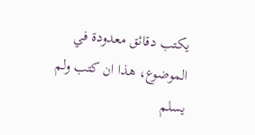يكتب دقائق معدودة في الموضوع، هذا ان كتب ولم يسلم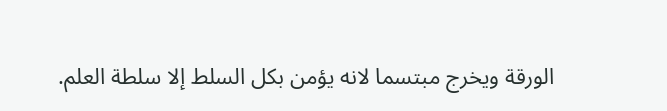الورقة ويخرج مبتسما لانه يؤمن بكل السلط إلا سلطة العلم.